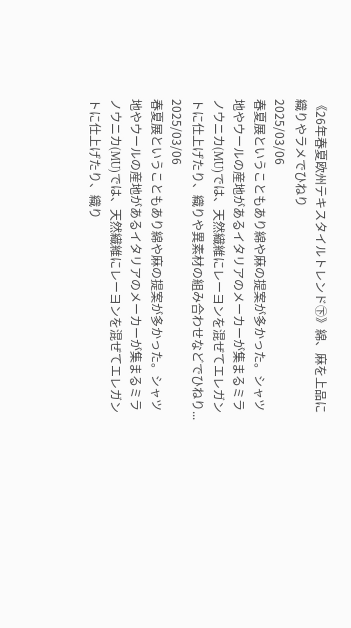《26年春夏欧州テキスタイルトレンド㊦》綿、麻を上品に 織りやラメでひねり
2025/03/06
春夏展ということもあり綿や麻の提案が多かった。シャツ地やウールの産地があるイタリアのメーカーが集まるミラノウニカ(MU)では、天然繊維にレーヨンを混ぜてエレガントに仕上げたり、織りや異素材の組み合わせなどでひねり...
2025/03/06
春夏展ということもあり綿や麻の提案が多かった。シャツ地やウールの産地があるイタリアのメーカーが集まるミラノウニカ(MU)では、天然繊維にレーヨンを混ぜてエレガントに仕上げたり、織り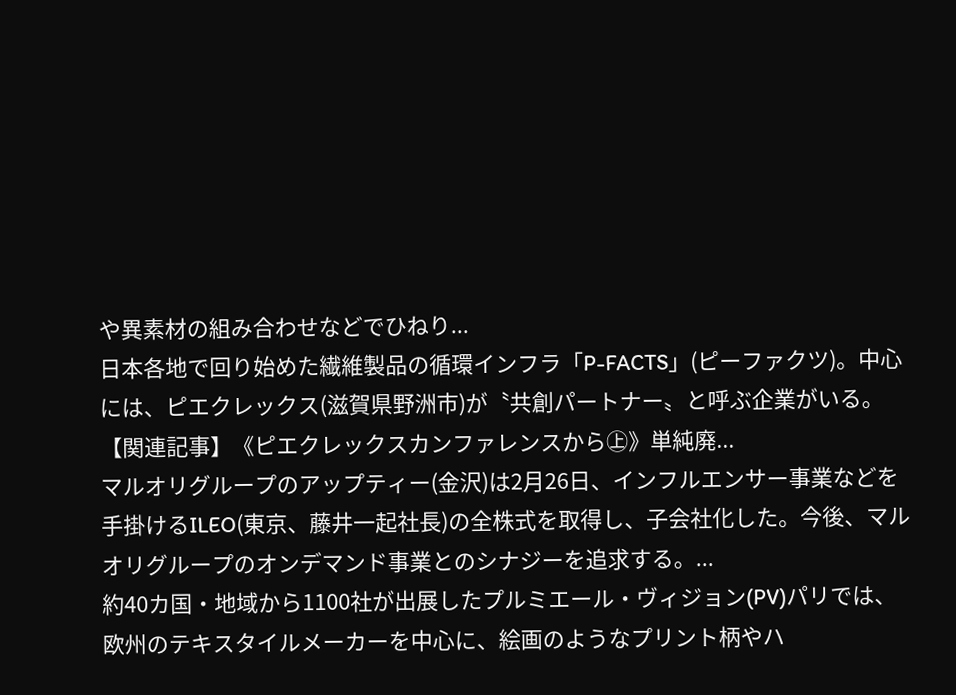や異素材の組み合わせなどでひねり...
日本各地で回り始めた繊維製品の循環インフラ「P-FACTS」(ピーファクツ)。中心には、ピエクレックス(滋賀県野洲市)が〝共創パートナー〟と呼ぶ企業がいる。【関連記事】《ピエクレックスカンファレンスから㊤》単純廃...
マルオリグループのアップティー(金沢)は2月26日、インフルエンサー事業などを手掛けるILEO(東京、藤井一起社長)の全株式を取得し、子会社化した。今後、マルオリグループのオンデマンド事業とのシナジーを追求する。...
約40カ国・地域から1100社が出展したプルミエール・ヴィジョン(PV)パリでは、欧州のテキスタイルメーカーを中心に、絵画のようなプリント柄やハ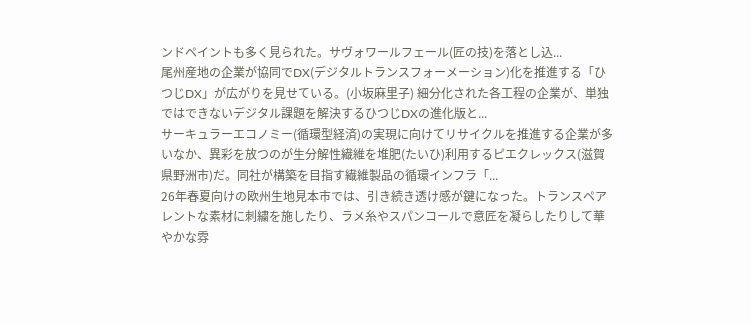ンドペイントも多く見られた。サヴォワールフェール(匠の技)を落とし込...
尾州産地の企業が協同でDX(デジタルトランスフォーメーション)化を推進する「ひつじDX」が広がりを見せている。(小坂麻里子) 細分化された各工程の企業が、単独ではできないデジタル課題を解決するひつじDXの進化版と...
サーキュラーエコノミー(循環型経済)の実現に向けてリサイクルを推進する企業が多いなか、異彩を放つのが生分解性繊維を堆肥(たいひ)利用するピエクレックス(滋賀県野洲市)だ。同社が構築を目指す繊維製品の循環インフラ「...
26年春夏向けの欧州生地見本市では、引き続き透け感が鍵になった。トランスペアレントな素材に刺繍を施したり、ラメ糸やスパンコールで意匠を凝らしたりして華やかな雰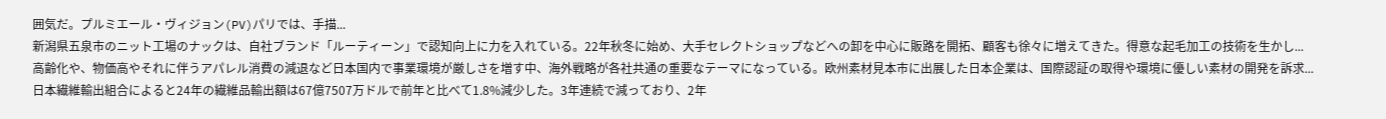囲気だ。プルミエール・ヴィジョン(PV)パリでは、手描...
新潟県五泉市のニット工場のナックは、自社ブランド「ルーティーン」で認知向上に力を入れている。22年秋冬に始め、大手セレクトショップなどへの卸を中心に販路を開拓、顧客も徐々に増えてきた。得意な起毛加工の技術を生かし...
高齢化や、物価高やそれに伴うアパレル消費の減退など日本国内で事業環境が厳しさを増す中、海外戦略が各社共通の重要なテーマになっている。欧州素材見本市に出展した日本企業は、国際認証の取得や環境に優しい素材の開発を訴求...
日本繊維輸出組合によると24年の繊維品輸出額は67億7507万ドルで前年と比べて1.8%減少した。3年連続で減っており、2年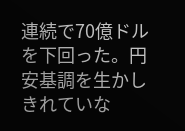連続で70億ドルを下回った。円安基調を生かしきれていな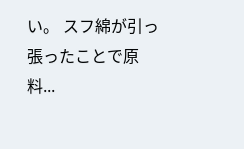い。 スフ綿が引っ張ったことで原料...